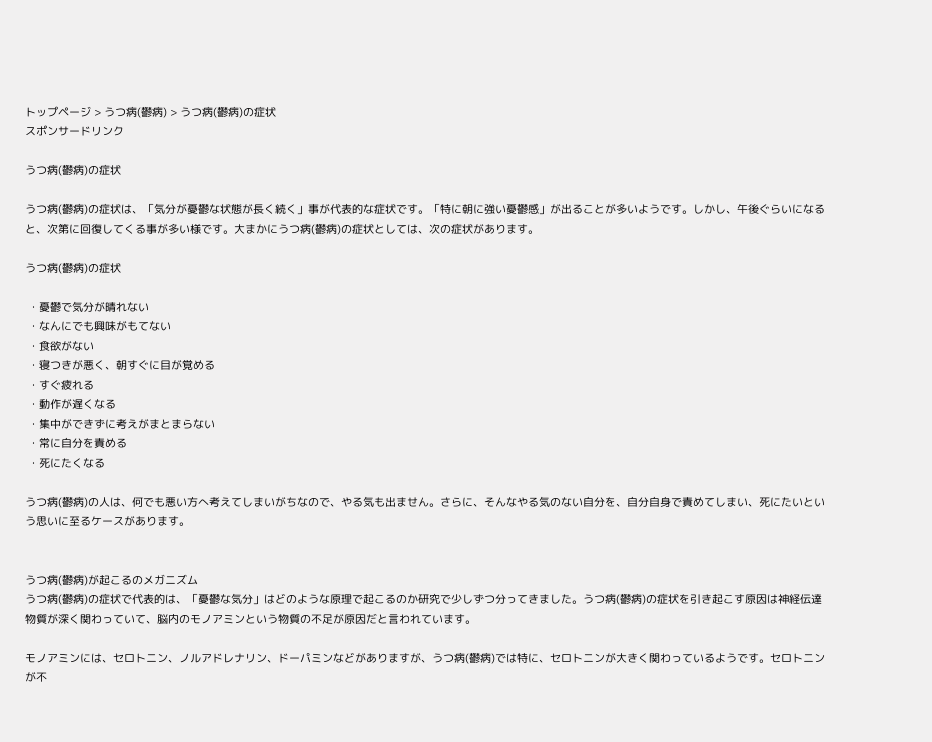トップページ > うつ病(鬱病) > うつ病(鬱病)の症状
スポンサードリンク

うつ病(鬱病)の症状

うつ病(鬱病)の症状は、「気分が憂鬱な状態が長く続く」事が代表的な症状です。「特に朝に強い憂鬱感」が出ることが多いようです。しかし、午後ぐらいになると、次第に回復してくる事が多い様です。大まかにうつ病(鬱病)の症状としては、次の症状があります。

うつ病(鬱病)の症状

 ・憂鬱で気分が晴れない
 ・なんにでも興味がもてない
 ・食欲がない
 ・寝つきが悪く、朝すぐに目が覚める
 ・すぐ疲れる
 ・動作が遅くなる
 ・集中ができずに考えがまとまらない
 ・常に自分を責める
 ・死にたくなる

うつ病(鬱病)の人は、何でも悪い方へ考えてしまいがちなので、やる気も出ません。さらに、そんなやる気のない自分を、自分自身で責めてしまい、死にたいという思いに至るケースがあります。


うつ病(鬱病)が起こるのメガニズム
うつ病(鬱病)の症状で代表的は、「憂鬱な気分」はどのような原理で起こるのか研究で少しずつ分ってきました。うつ病(鬱病)の症状を引き起こす原因は神経伝達物質が深く関わっていて、脳内のモノアミンという物質の不足が原因だと言われています。

モノアミンには、セロトニン、ノルアドレナリン、ドーパミンなどがありますが、うつ病(鬱病)では特に、セロトニンが大きく関わっているようです。セロトニンが不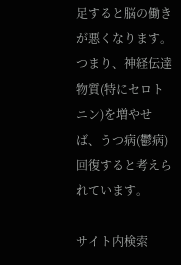足すると脳の働きが悪くなります。つまり、神経伝達物質(特にセロトニン)を増やせば、うつ病(鬱病)回復すると考えられています。

サイト内検索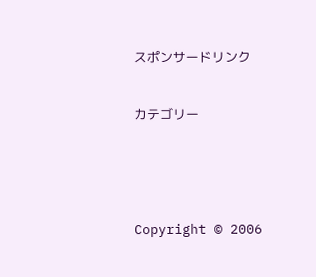スポンサードリンク

カテゴリー



Copyright © 2006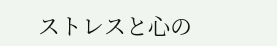ストレスと心の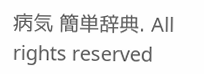病気 簡単辞典. All rights reserved